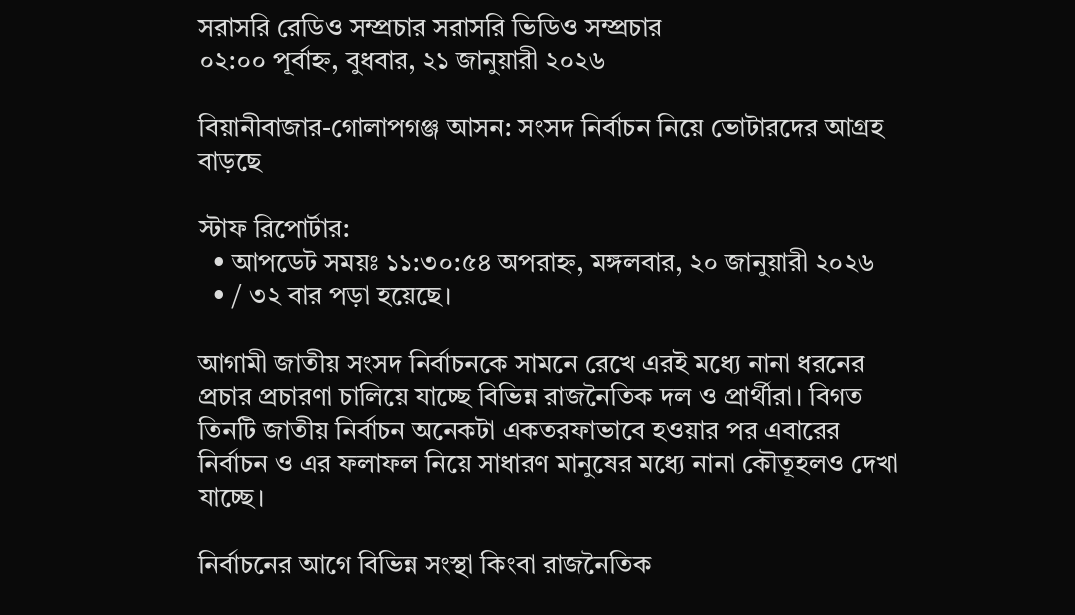সরাসরি রেডিও সম্প্রচার সরাসরি ভিডিও সম্প্রচার
০২:০০ পূর্বাহ্ন, বুধবার, ২১ জানুয়ারী ২০২৬

বিয়ানীবাজার-গোলাপগঞ্জ আসন: সংসদ নির্বাচন নিয়ে ভোটারদের আগ্রহ বাড়ছে

স্টাফ রিপোর্টার:
  • আপডেট সময়ঃ ১১:৩০:৫৪ অপরাহ্ন, মঙ্গলবার, ২০ জানুয়ারী ২০২৬
  • / ৩২ বার পড়া হয়েছে।

আগামী জাতীয় সংসদ নির্বাচনকে সামনে রেখে এরই মধ্যে নানা ধরনের প্রচার প্রচারণা চালিয়ে যাচ্ছে বিভিন্ন রাজনৈতিক দল ও প্রার্থীরা। বিগত তিনটি জাতীয় নির্বাচন অনেকটা একতরফাভাবে হওয়ার পর এবারের নির্বাচন ও এর ফলাফল নিয়ে সাধারণ মানুষের মধ্যে নানা কৌতূহলও দেখা যাচ্ছে।

নির্বাচনের আগে বিভিন্ন সংস্থা কিংবা রাজনৈতিক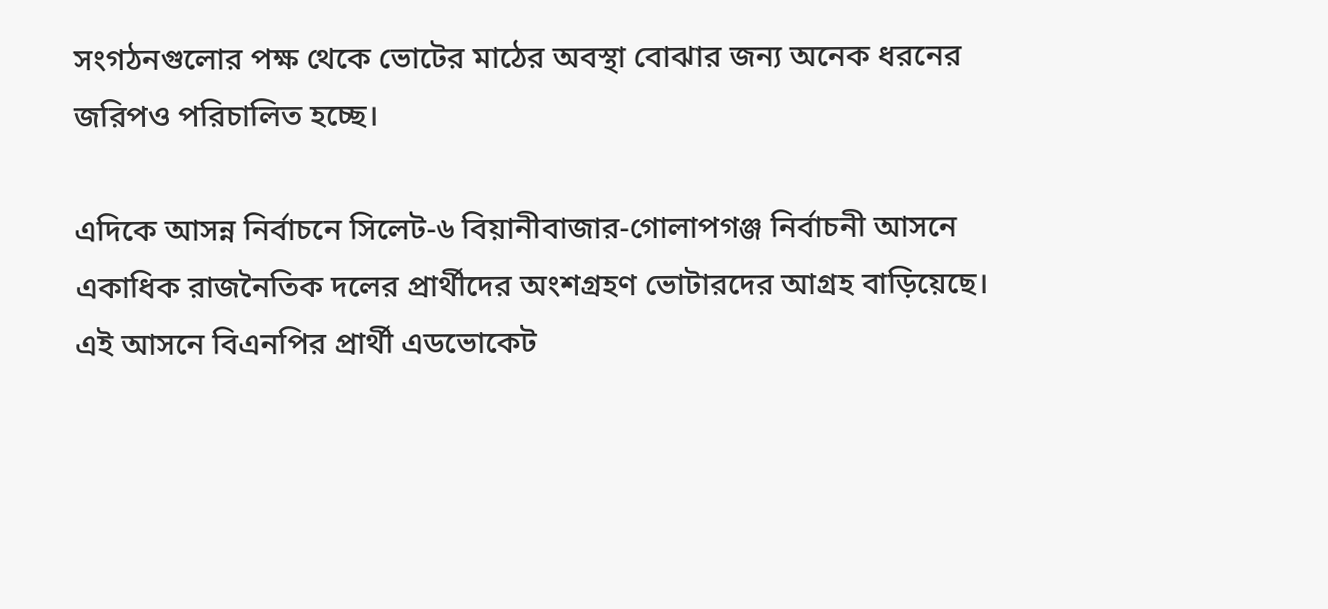সংগঠনগুলোর পক্ষ থেকে ভোটের মাঠের অবস্থা বোঝার জন্য অনেক ধরনের জরিপও পরিচালিত হচ্ছে।

এদিকে আসন্ন নির্বাচনে সিলেট-৬ বিয়ানীবাজার-গোলাপগঞ্জ নির্বাচনী আসনে একাধিক রাজনৈতিক দলের প্রার্থীদের অংশগ্রহণ ভোটারদের আগ্রহ বাড়িয়েছে। এই আসনে বিএনপির প্রার্থী এডভোকেট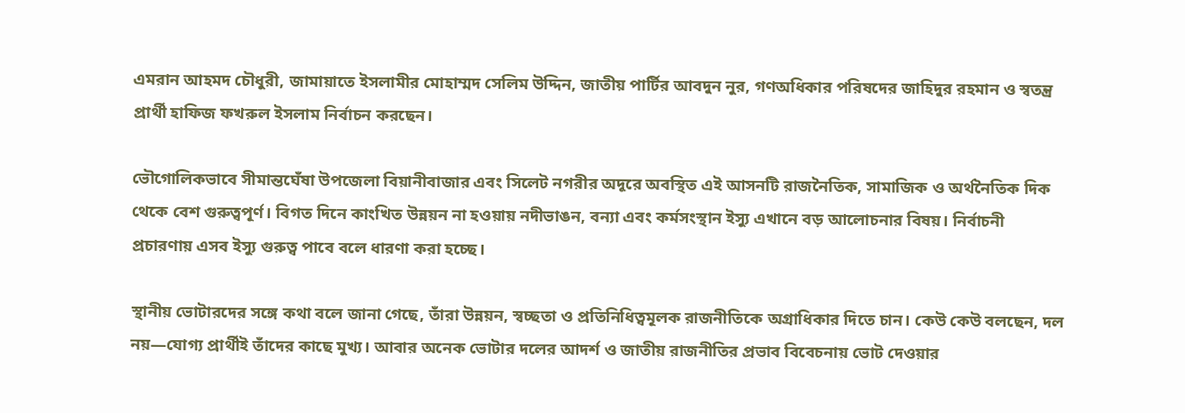এমরান আহমদ চৌধুরী, জামায়াতে ইসলামীর মোহাম্মদ সেলিম উদ্দিন, জাতীয় পার্টির আবদুন নুর, গণঅধিকার পরিষদের জাহিদুর রহমান ও স্বতন্ত্র প্রার্থী হাফিজ ফখরুল ইসলাম নির্বাচন করছেন।

ভৌগোলিকভাবে সীমান্তঘেঁষা উপজেলা বিয়ানীবাজার এবং সিলেট নগরীর অদূরে অবস্থিত এই আসনটি রাজনৈতিক, সামাজিক ও অর্থনৈতিক দিক থেকে বেশ গুরুত্বপূর্ণ। বিগত দিনে কাংখিত উন্নয়ন না হওয়ায় নদীভাঙন, বন্যা এবং কর্মসংস্থান ইস্যু এখানে বড় আলোচনার বিষয়। নির্বাচনী প্রচারণায় এসব ইস্যু গুরুত্ব পাবে বলে ধারণা করা হচ্ছে।

স্থানীয় ভোটারদের সঙ্গে কথা বলে জানা গেছে, তাঁরা উন্নয়ন, স্বচ্ছতা ও প্রতিনিধিত্বমূলক রাজনীতিকে অগ্রাধিকার দিতে চান। কেউ কেউ বলছেন, দল নয়—যোগ্য প্রার্থীই তাঁদের কাছে মুখ্য। আবার অনেক ভোটার দলের আদর্শ ও জাতীয় রাজনীতির প্রভাব বিবেচনায় ভোট দেওয়ার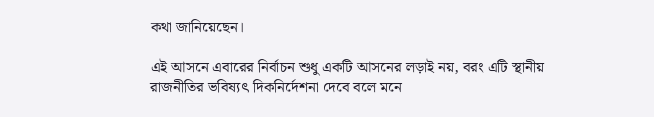কথা জানিয়েছেন।

এই আসনে এবারের নির্বাচন শুধু একটি আসনের লড়াই নয়, বরং এটি স্থানীয় রাজনীতির ভবিষ্যৎ দিকনির্দেশনা দেবে বলে মনে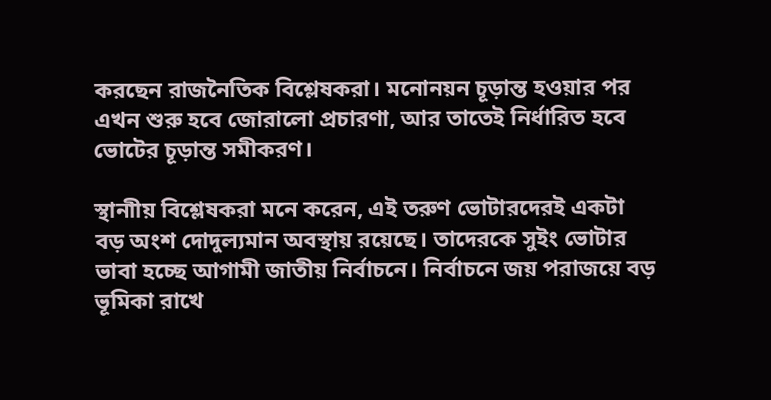করছেন রাজনৈতিক বিশ্লেষকরা। মনোনয়ন চূড়ান্ত হওয়ার পর এখন শুরু হবে জোরালো প্রচারণা, আর তাতেই নির্ধারিত হবে ভোটের চূড়ান্ত সমীকরণ।

স্থানাীয় বিশ্লেষকরা মনে করেন, এই তরুণ ভোটারদেরই একটা বড় অংশ দোদুল্যমান অবস্থায় রয়েছে। তাদেরকে সুইং ভোটার ভাবা হচ্ছে আগামী জাতীয় নির্বাচনে। নির্বাচনে জয় পরাজয়ে বড় ভূমিকা রাখে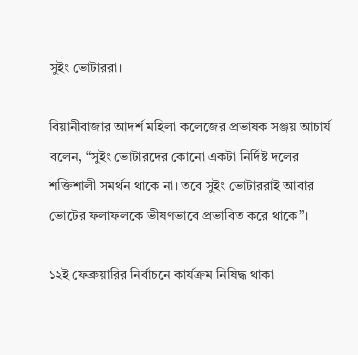সুইং ভোটাররা।

বিয়ানীবাজার আদর্শ মহিলা কলেজের প্রভাষক সঞ্জয় আচার্য বলেন, “সুইং ভোটারদের কোনো একটা নির্দিষ্ট দলের শক্তিশালী সমর্থন থাকে না। তবে সুইং ভোটাররাই আবার ভোটের ফলাফলকে ভীষণভাবে প্রভাবিত করে থাকে”।

১২ই ফেব্রুয়ারির নির্বাচনে কার্যক্রম নিষিদ্ধ থাকা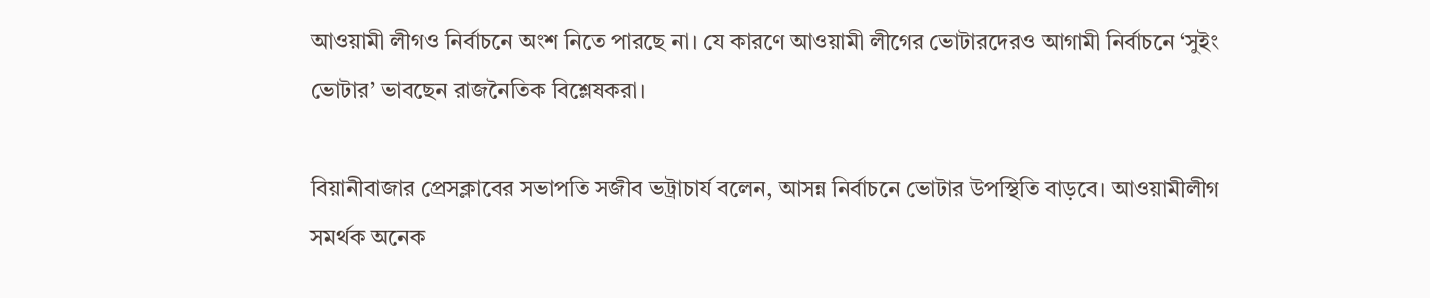আওয়ামী লীগও নির্বাচনে অংশ নিতে পারছে না। যে কারণে আওয়ামী লীগের ভোটারদেরও আগামী নির্বাচনে ‘সুইং ভোটার’ ভাবছেন রাজনৈতিক বিশ্লেষকরা।

বিয়ানীবাজার প্রেসক্লাবের সভাপতি সজীব ভট্রাচার্য বলেন, আসন্ন নির্বাচনে ভোটার উপস্থিতি বাড়বে। আওয়ামীলীগ সমর্থক অনেক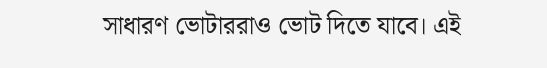সাধারণ ভোটাররাও ভোট দিতে যাবে। এই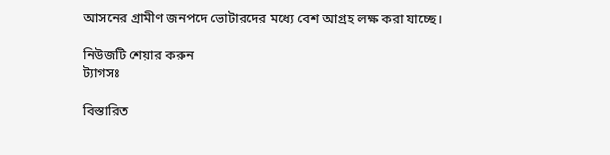আসনের গ্রামীণ জনপদে ভোটারদের মধ্যে বেশ আগ্রহ লক্ষ করা যাচ্ছে।

নিউজটি শেয়ার করুন
ট্যাগসঃ

বিস্তারিত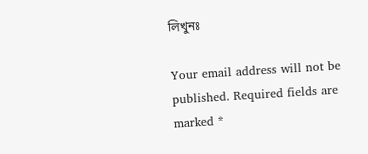লিখুনঃ

Your email address will not be published. Required fields are marked *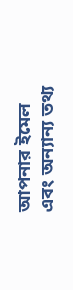আপনার ইমেল এবং অন্যান্য তথ্য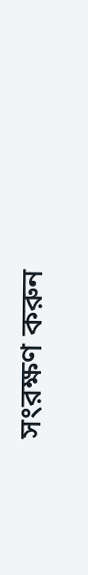সংরক্ষণ করুন